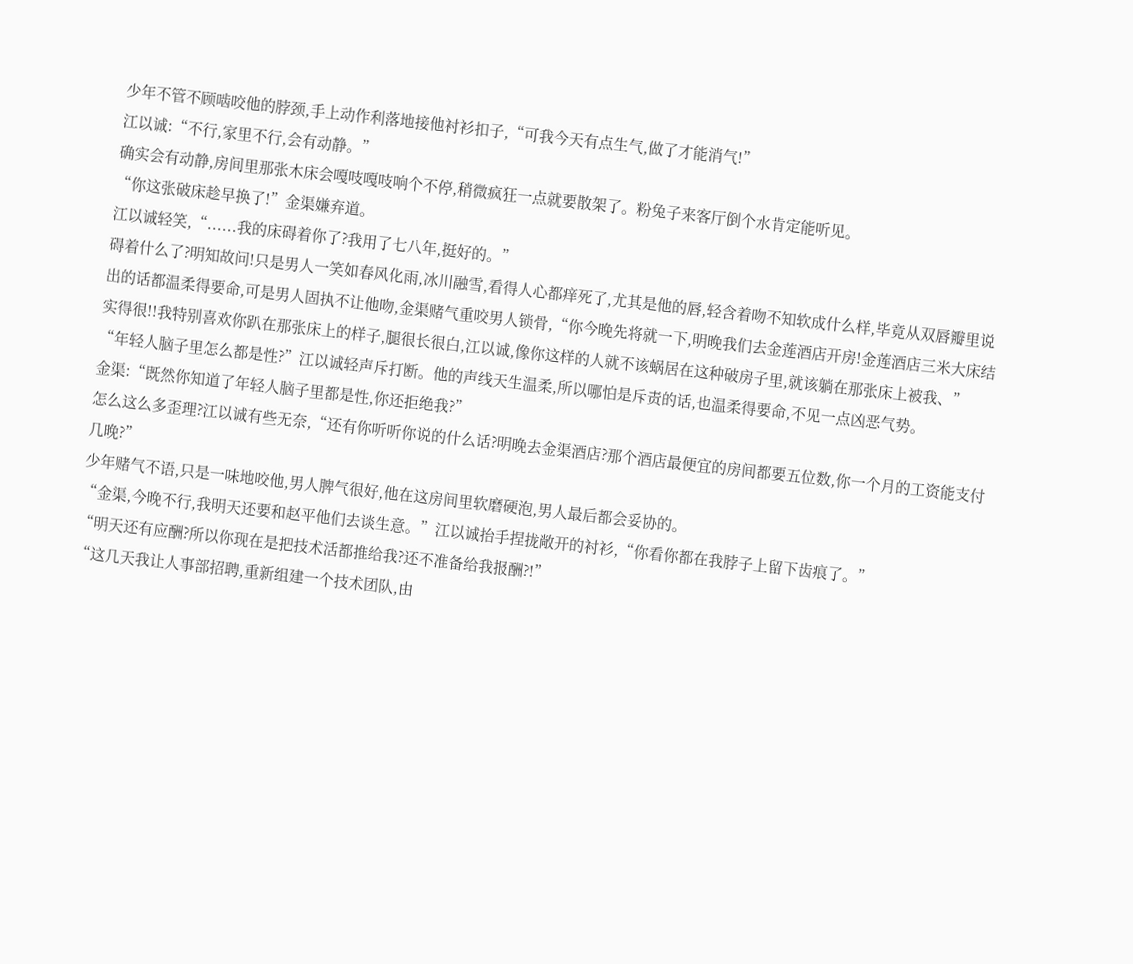少年不管不顾啮咬他的脖颈,手上动作利落地接他衬衫扣子,“可我今天有点生气,做了才能消气!”
江以诚:“不行,家里不行,会有动静。”
确实会有动静,房间里那张木床会嘎吱嘎吱响个不停,稍微疯狂一点就要散架了。粉兔子来客厅倒个水肯定能听见。
“你这张破床趁早换了!”金渠嫌弃道。
江以诚轻笑,“......我的床碍着你了?我用了七八年,挺好的。”
碍着什么了?明知故问!只是男人一笑如春风化雨,冰川融雪,看得人心都痒死了,尤其是他的唇,轻含着吻不知软成什么样,毕竟从双唇瓣里说出的话都温柔得要命,可是男人固执不让他吻,金渠赌气重咬男人锁骨,“你今晚先将就一下,明晚我们去金莲酒店开房!金莲酒店三米大床结实得很!!我特别喜欢你趴在那张床上的样子,腿很长很白,江以诚,像你这样的人就不该蜗居在这种破房子里,就该躺在那张床上被我、”
“年轻人脑子里怎么都是性?”江以诚轻声斥打断。他的声线天生温柔,所以哪怕是斥责的话,也温柔得要命,不见一点凶恶气势。
金渠:“既然你知道了年轻人脑子里都是性,你还拒绝我?”
怎么这么多歪理?江以诚有些无奈,“还有你听听你说的什么话?明晚去金渠酒店?那个酒店最便宜的房间都要五位数,你一个月的工资能支付几晚?”
少年赌气不语,只是一味地咬他,男人脾气很好,他在这房间里软磨硬泡,男人最后都会妥协的。
“金渠,今晚不行,我明天还要和赵平他们去谈生意。”江以诚抬手捏拢敞开的衬衫,“你看你都在我脖子上留下齿痕了。”
“明天还有应酬?所以你现在是把技术活都推给我?还不准备给我报酬?!”
“这几天我让人事部招聘,重新组建一个技术团队,由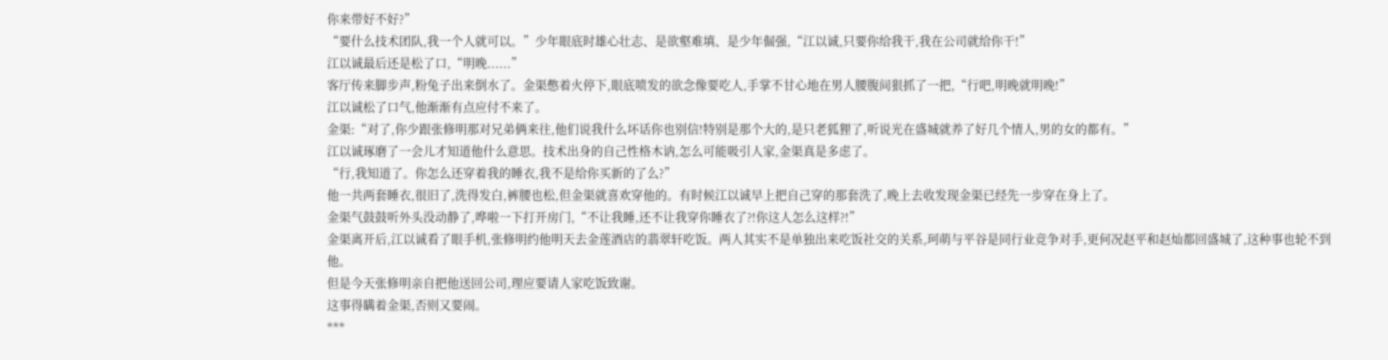你来带好不好?”
“要什么技术团队,我一个人就可以。”少年眼底时雄心壮志、是欲壑难填、是少年倔强,“江以诚,只要你给我干,我在公司就给你干!”
江以诚最后还是松了口,“明晚......”
客厅传来脚步声,粉兔子出来倒水了。金渠憋着火停下,眼底喷发的欲念像要吃人,手掌不甘心地在男人腰腹间狠抓了一把,“行吧,明晚就明晚!”
江以诚松了口气,他渐渐有点应付不来了。
金渠:“对了,你少跟张修明那对兄弟俩来往,他们说我什么坏话你也别信!特别是那个大的,是只老狐狸了,听说光在盛城就养了好几个情人,男的女的都有。”
江以诚琢磨了一会儿才知道他什么意思。技术出身的自己性格木讷,怎么可能吸引人家,金渠真是多虑了。
“行,我知道了。你怎么还穿着我的睡衣,我不是给你买新的了么?”
他一共两套睡衣,很旧了,洗得发白,裤腰也松,但金渠就喜欢穿他的。有时候江以诚早上把自己穿的那套洗了,晚上去收发现金渠已经先一步穿在身上了。
金渠气鼓鼓听外头没动静了,哗啦一下打开房门,“不让我睡,还不让我穿你睡衣了?!你这人怎么这样?!”
金渠离开后,江以诚看了眼手机,张修明约他明天去金莲酒店的翡翠轩吃饭。两人其实不是单独出来吃饭社交的关系,珂萌与平谷是同行业竞争对手,更何况赵平和赵灿都回盛城了,这种事也轮不到他。
但是今天张修明亲自把他送回公司,理应要请人家吃饭致谢。
这事得瞒着金渠,否则又要闹。
***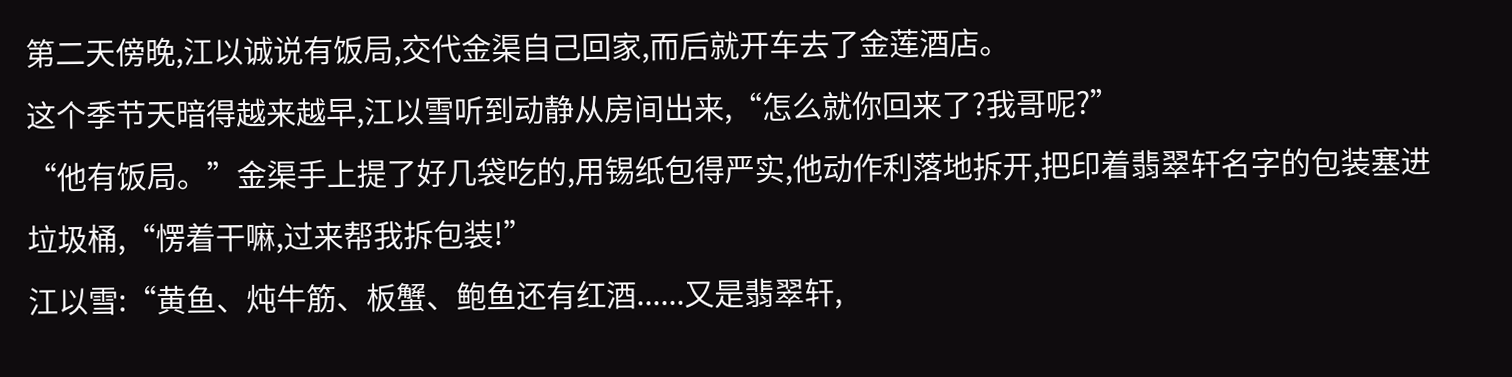第二天傍晚,江以诚说有饭局,交代金渠自己回家,而后就开车去了金莲酒店。
这个季节天暗得越来越早,江以雪听到动静从房间出来,“怎么就你回来了?我哥呢?”
“他有饭局。”金渠手上提了好几袋吃的,用锡纸包得严实,他动作利落地拆开,把印着翡翠轩名字的包装塞进垃圾桶,“愣着干嘛,过来帮我拆包装!”
江以雪:“黄鱼、炖牛筋、板蟹、鲍鱼还有红酒......又是翡翠轩,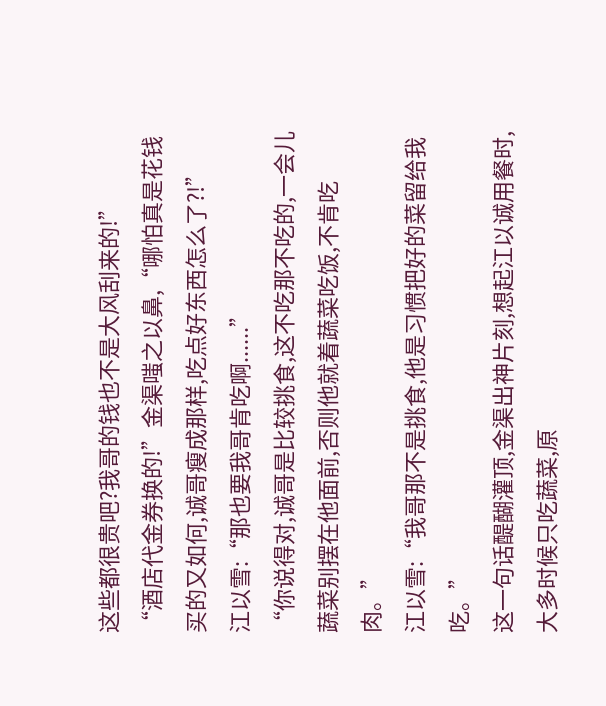这些都很贵吧?我哥的钱也不是大风刮来的!”
“酒店代金券换的!”金渠嗤之以鼻,“哪怕真是花钱买的又如何,诚哥瘦成那样,吃点好东西怎么了?!”
江以雪:“那也要我哥肯吃啊......”
“你说得对,诚哥是比较挑食,这不吃那不吃的,一会儿蔬菜别摆在他面前,否则他就着蔬菜吃饭,不肯吃肉。”
江以雪:“我哥那不是挑食,他是习惯把好的菜留给我吃。”
这一句话醍醐灌顶,金渠出神片刻,想起江以诚用餐时,大多时候只吃蔬菜,原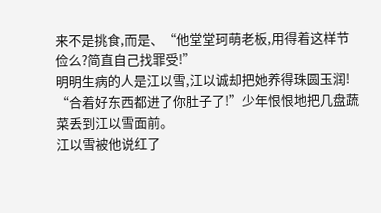来不是挑食,而是、“他堂堂珂萌老板,用得着这样节俭么?简直自己找罪受!”
明明生病的人是江以雪,江以诚却把她养得珠圆玉润!
“合着好东西都进了你肚子了!”少年恨恨地把几盘蔬菜丢到江以雪面前。
江以雪被他说红了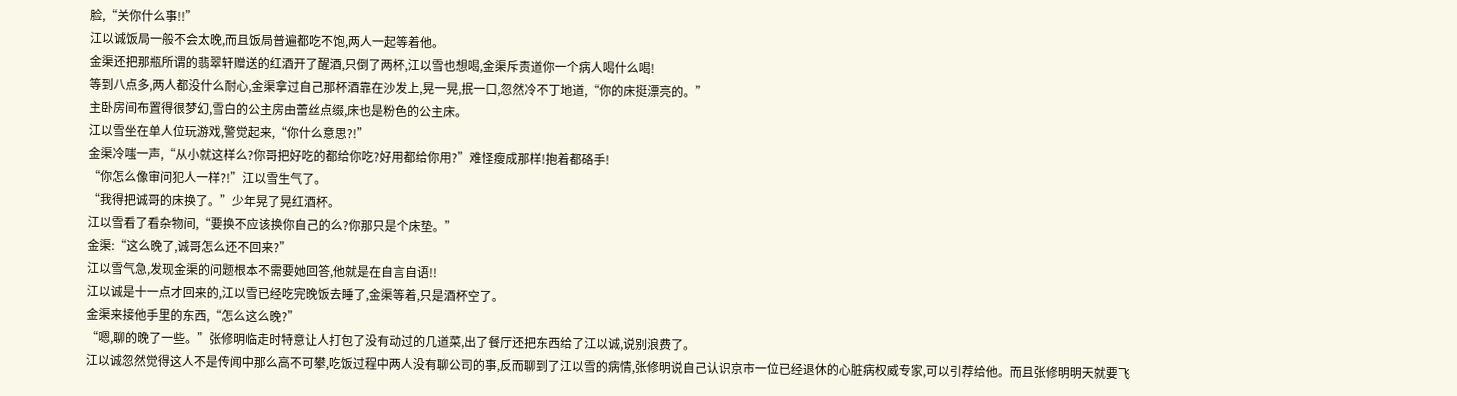脸,“关你什么事!!”
江以诚饭局一般不会太晚,而且饭局普遍都吃不饱,两人一起等着他。
金渠还把那瓶所谓的翡翠轩赠送的红酒开了醒酒,只倒了两杯,江以雪也想喝,金渠斥责道你一个病人喝什么喝!
等到八点多,两人都没什么耐心,金渠拿过自己那杯酒靠在沙发上,晃一晃,抿一口,忽然冷不丁地道,“你的床挺漂亮的。”
主卧房间布置得很梦幻,雪白的公主房由蕾丝点缀,床也是粉色的公主床。
江以雪坐在单人位玩游戏,警觉起来,“你什么意思?!”
金渠冷嗤一声,“从小就这样么?你哥把好吃的都给你吃?好用都给你用?”难怪瘦成那样!抱着都硌手!
“你怎么像审问犯人一样?!”江以雪生气了。
“我得把诚哥的床换了。”少年晃了晃红酒杯。
江以雪看了看杂物间,“要换不应该换你自己的么?你那只是个床垫。”
金渠:“这么晚了,诚哥怎么还不回来?”
江以雪气急,发现金渠的问题根本不需要她回答,他就是在自言自语!!
江以诚是十一点才回来的,江以雪已经吃完晚饭去睡了,金渠等着,只是酒杯空了。
金渠来接他手里的东西,“怎么这么晚?”
“嗯,聊的晚了一些。”张修明临走时特意让人打包了没有动过的几道菜,出了餐厅还把东西给了江以诚,说别浪费了。
江以诚忽然觉得这人不是传闻中那么高不可攀,吃饭过程中两人没有聊公司的事,反而聊到了江以雪的病情,张修明说自己认识京市一位已经退休的心脏病权威专家,可以引荐给他。而且张修明明天就要飞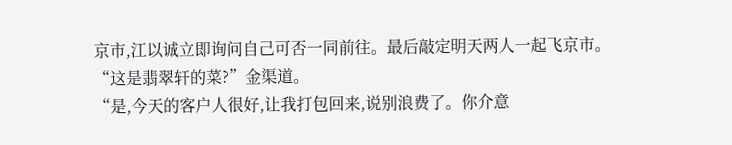京市,江以诚立即询问自己可否一同前往。最后敲定明天两人一起飞京市。
“这是翡翠轩的菜?”金渠道。
“是,今天的客户人很好,让我打包回来,说别浪费了。你介意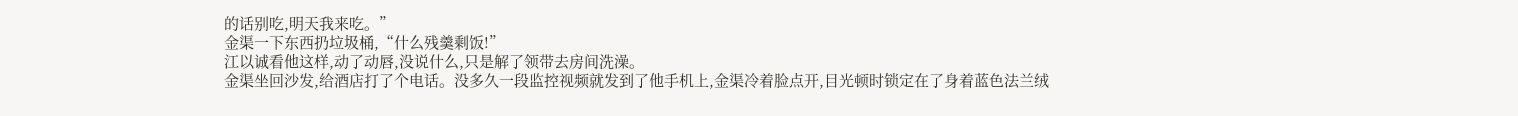的话别吃,明天我来吃。”
金渠一下东西扔垃圾桶,“什么残羹剩饭!”
江以诚看他这样,动了动唇,没说什么,只是解了领带去房间洗澡。
金渠坐回沙发,给酒店打了个电话。没多久一段监控视频就发到了他手机上,金渠冷着脸点开,目光顿时锁定在了身着蓝色法兰绒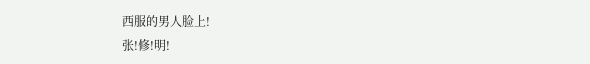西服的男人脸上!
张!修!明!